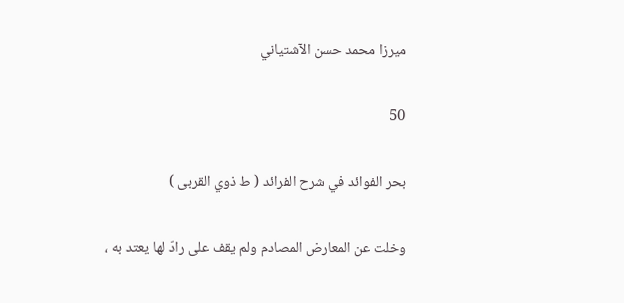ميرزا محمد حسن الآشتياني

50

بحر الفوائد في شرح الفرائد ( ط ذوي القربى )

وخلت عن المعارض المصادم ولم يقف على رادّ لها يعتد به ،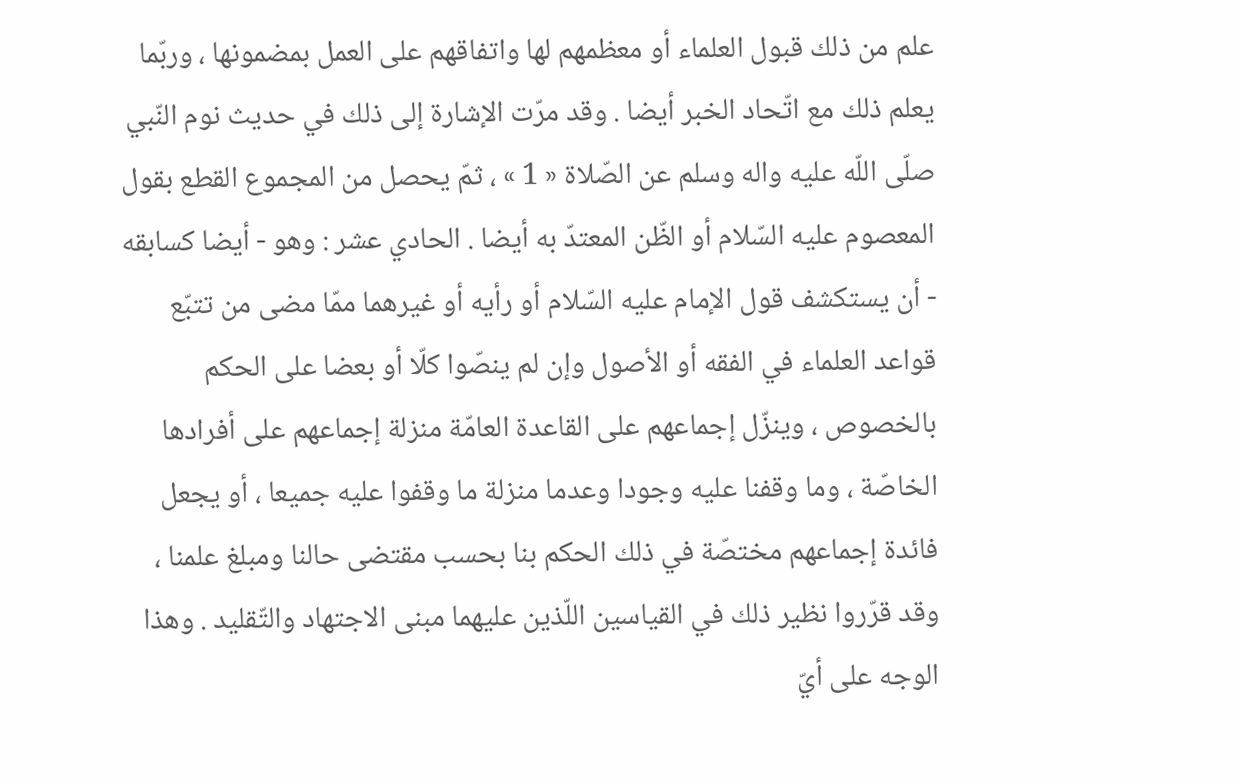علم من ذلك قبول العلماء أو معظمهم لها واتفاقهم على العمل بمضمونها ، وربّما يعلم ذلك مع اتّحاد الخبر أيضا . وقد مرّت الإشارة إلى ذلك في حديث نوم النّبي صلّى اللّه عليه واله وسلم عن الصّلاة « 1 » ، ثمّ يحصل من المجموع القطع بقول المعصوم عليه السّلام أو الظّن المعتدّ به أيضا . الحادي عشر : وهو - أيضا كسابقه - أن يستكشف قول الإمام عليه السّلام أو رأيه أو غيرهما ممّا مضى من تتبّع قواعد العلماء في الفقه أو الأصول وإن لم ينصّوا كلّا أو بعضا على الحكم بالخصوص ، وينزّل إجماعهم على القاعدة العامّة منزلة إجماعهم على أفرادها الخاصّة ، وما وقفنا عليه وجودا وعدما منزلة ما وقفوا عليه جميعا ، أو يجعل فائدة إجماعهم مختصّة في ذلك الحكم بنا بحسب مقتضى حالنا ومبلغ علمنا ، وقد قرّروا نظير ذلك في القياسين اللّذين عليهما مبنى الاجتهاد والتّقليد . وهذا الوجه على أيّ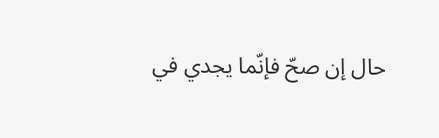حال إن صحّ فإنّما يجدي في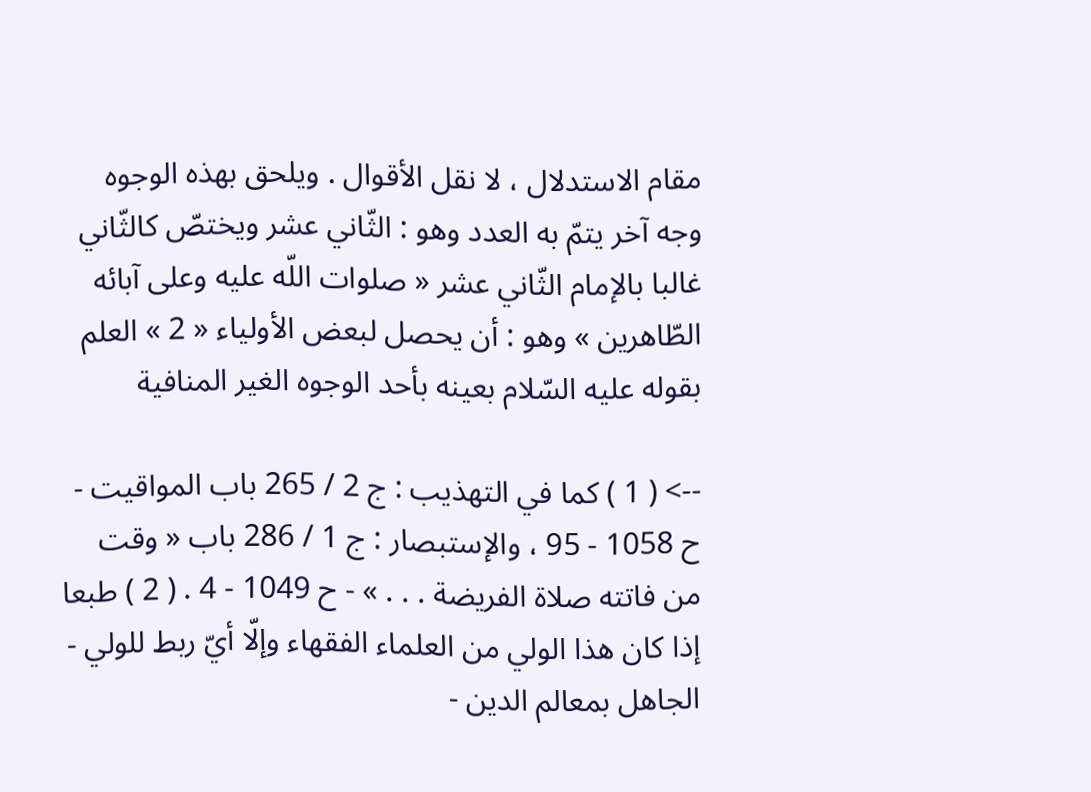مقام الاستدلال ، لا نقل الأقوال . ويلحق بهذه الوجوه وجه آخر يتمّ به العدد وهو : الثّاني عشر ويختصّ كالثّاني غالبا بالإمام الثّاني عشر « صلوات اللّه عليه وعلى آبائه الطّاهرين » وهو : أن يحصل لبعض الأولياء « 2 » العلم بقوله عليه السّلام بعينه بأحد الوجوه الغير المنافية

--> ( 1 ) كما في التهذيب : ج 2 / 265 باب المواقيت - ح 1058 - 95 ، والإستبصار : ج 1 / 286 باب « وقت من فاتته صلاة الفريضة . . . » - ح 1049 - 4 . ( 2 ) طبعا إذا كان هذا الولي من العلماء الفقهاء وإلّا أيّ ربط للولي - الجاهل بمعالم الدين -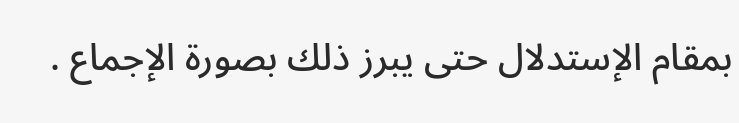بمقام الإستدلال حتى يبرز ذلك بصورة الإجماع .